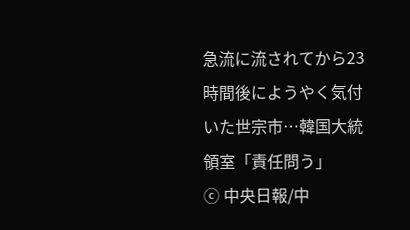急流に流されてから23時間後にようやく気付いた世宗市…韓国大統領室「責任問う」
ⓒ 中央日報/中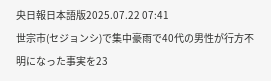央日報日本語版2025.07.22 07:41
世宗市(セジョンシ)で集中豪雨で40代の男性が行方不明になった事実を23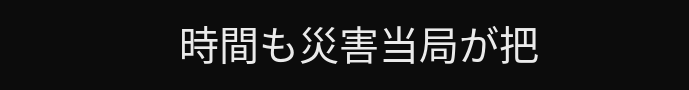時間も災害当局が把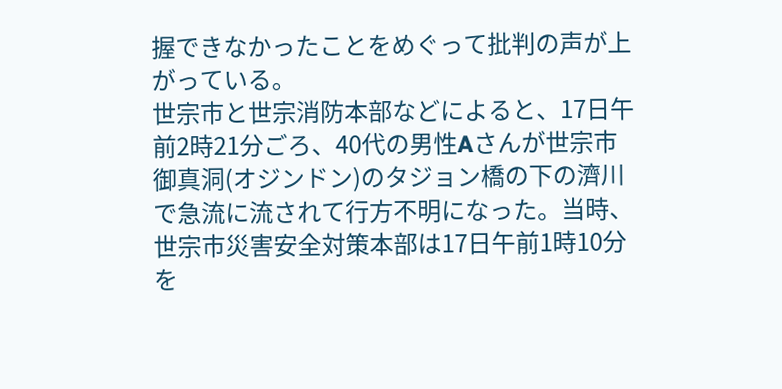握できなかったことをめぐって批判の声が上がっている。
世宗市と世宗消防本部などによると、17日午前2時21分ごろ、40代の男性Aさんが世宗市御真洞(オジンドン)のタジョン橋の下の濟川で急流に流されて行方不明になった。当時、世宗市災害安全対策本部は17日午前1時10分を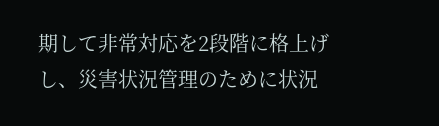期して非常対応を2段階に格上げし、災害状況管理のために状況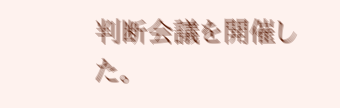判断会議を開催した。